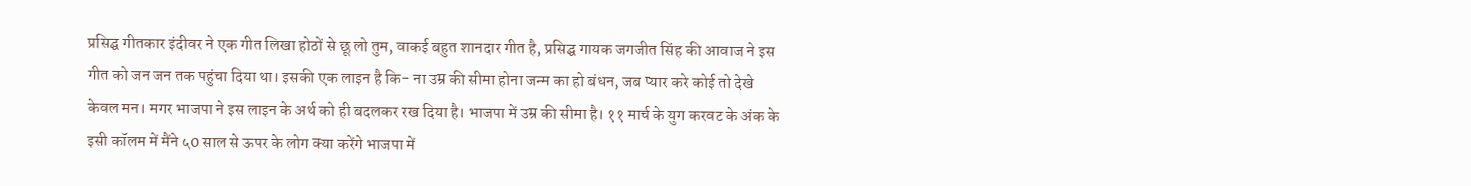प्रसिद्घ गीतकार इंदीवर ने एक गीत लिखा होठों से छू लो तुम, वाकई बहुत शानदार गीत है, प्रसिद्घ गायक जगजीत सिंह की आवाज ने इस गीत को जन जन तक पहुंचा दिया था। इसकी एक लाइन है कि- ना उम्र की सीमा होना जन्म का हो बंधन, जब प्यार करे कोई तो देखे केवल मन। मगर भाजपा ने इस लाइन के अर्थ को ही बदलकर रख दिया है। भाजपा में उम्र की सीमा है। ११ मार्च के युग करवट के अंक के इसी कॉलम में मैंने ५0 साल से ऊपर के लोग क्या करेंगे भाजपा में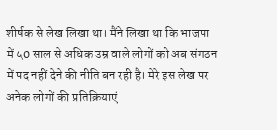शीर्षक से लेख लिखा था। मैंने लिखा था कि भाजपा में ५0 साल से अधिक उम्र वाले लोगों को अब संगठन में पद नहीं देने की नीति बन रही है। मेरे इस लेख पर अनेक लोगों की प्रतिक्रियाएं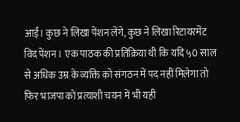आईं। कुछ ने लिखा पेंशन लेंगे, कुछ ने लिखा रिटायरमेंट विद पेंशन। एक पाठक की प्रतिक्रिया थी कि यदि ५0 साल से अधिक उम्र के व्यक्ति को संगठन में पद नहीं मिलेगा तो फिर भाजपा को प्रत्याशी चयन में भी यही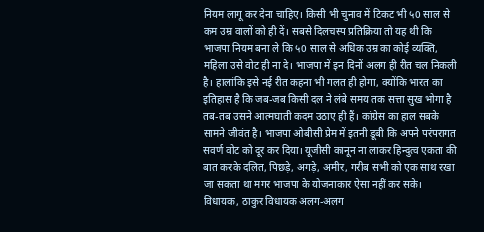नियम लागू कर देना चाहिए। किसी भी चुनाव में टिकट भी ५0 साल से कम उम्र वालों को ही दें। सबसे दिलचस्प प्रतिक्रिया तो यह थी कि भाजपा नियम बना ले कि ५0 साल से अधिक उम्र का कोई व्यक्ति, महिला उसे वोट ही ना दे। भाजपा में इन दिनों अलग ही रीत चल निकली है। हालांकि इसे नई रीत कहना भी गलत ही होगा, क्योंकि भारत का इतिहास है कि जब-जब किसी दल ने लंबे समय तक सत्ता सुख भोगा है तब-तब उसने आत्मघाती कदम उठाए ही हैं। कांग्रेस का हाल सबके सामने जीवंत है। भाजपा ओबीसी प्रेम में इतनी डूबी कि अपने परंपरागत सवर्ण वोट को दूर कर दिया। यूजीसी कानून ना लाकर हिन्दुत्व एकता की बात करके दलित, पिछड़े, अगड़े, अमीर, गरीब सभी को एक साथ रखा जा सकता था मगर भाजपा के योजनाकार ऐसा नहीं कर सके। विधायक, ठाकुर विधायक अलग-अलग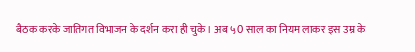बैठक करके जातिगत विभाजन के दर्शन करा ही चुके। अब ५0 साल का नियम लाकर इस उम्र के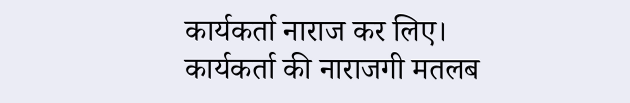कार्यकर्ता नाराज कर लिए। कार्यकर्ता की नाराजगी मतलब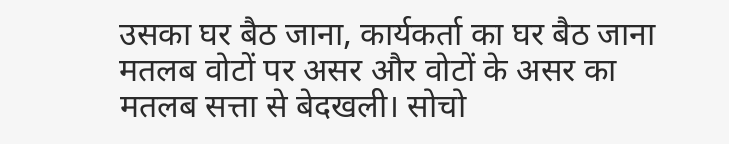उसका घर बैठ जाना, कार्यकर्ता का घर बैठ जाना मतलब वोटों पर असर और वोटों के असर का मतलब सत्ता से बेदखली। सोचो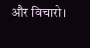और विचारो।